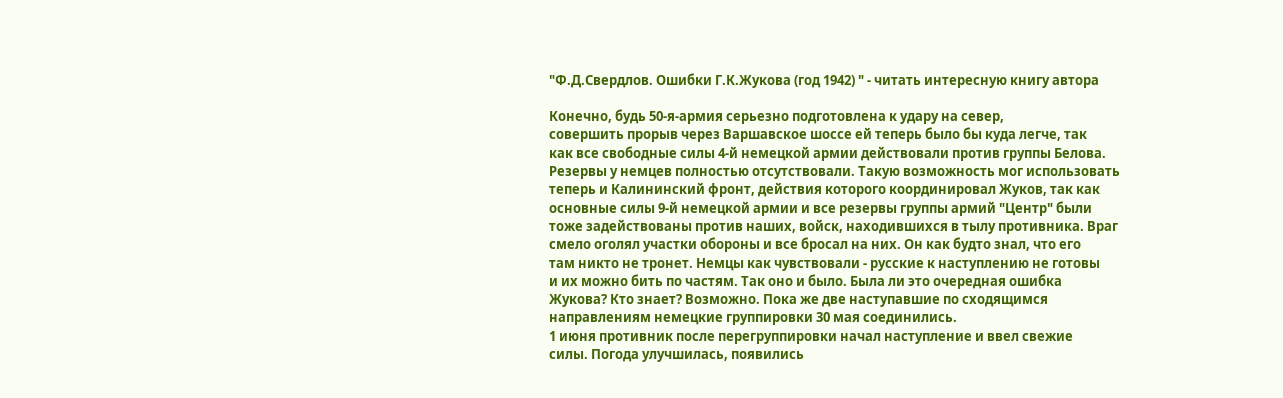"Ф.Д.Свердлов. Ошибки Г.К.Жукова (год 1942) " - читать интересную книгу автора

Конечно, будь 50-я-армия серьезно подготовлена к удару на север,
совершить прорыв через Варшавское шоссе ей теперь было бы куда легче, так
как все свободные силы 4-й немецкой армии действовали против группы Белова.
Резервы у немцев полностью отсутствовали. Такую возможность мог использовать
теперь и Калининский фронт, действия которого координировал Жуков, так как
основные силы 9-й немецкой армии и все резервы группы армий "Центр" были
тоже задействованы против наших, войск, находившихся в тылу противника. Враг
смело оголял участки обороны и все бросал на них. Он как будто знал, что его
там никто не тронет. Немцы как чувствовали - русские к наступлению не готовы
и их можно бить по частям. Так оно и было. Была ли это очередная ошибка
Жукова? Кто знает? Возможно. Пока же две наступавшие по сходящимся
направлениям немецкие группировки 30 мая соединились.
1 июня противник после перегруппировки начал наступление и ввел свежие
силы. Погода улучшилась, появились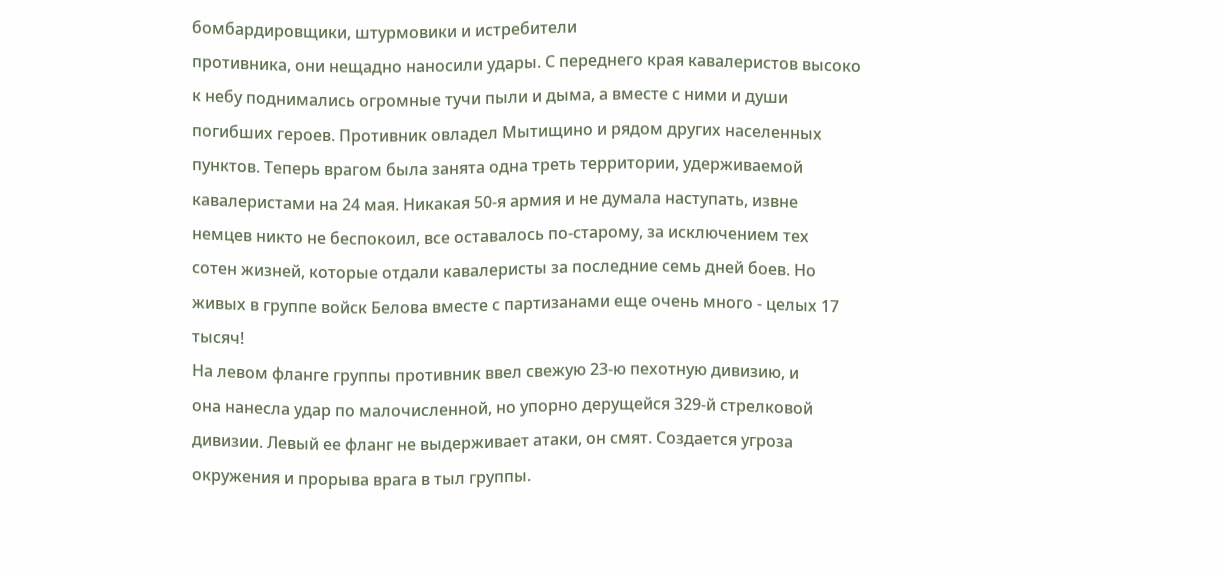бомбардировщики, штурмовики и истребители
противника, они нещадно наносили удары. С переднего края кавалеристов высоко
к небу поднимались огромные тучи пыли и дыма, а вместе с ними и души
погибших героев. Противник овладел Мытищино и рядом других населенных
пунктов. Теперь врагом была занята одна треть территории, удерживаемой
кавалеристами на 24 мая. Никакая 50-я армия и не думала наступать, извне
немцев никто не беспокоил, все оставалось по-старому, за исключением тех
сотен жизней, которые отдали кавалеристы за последние семь дней боев. Но
живых в группе войск Белова вместе с партизанами еще очень много - целых 17
тысяч!
На левом фланге группы противник ввел свежую 23-ю пехотную дивизию, и
она нанесла удар по малочисленной, но упорно дерущейся 329-й стрелковой
дивизии. Левый ее фланг не выдерживает атаки, он смят. Создается угроза
окружения и прорыва врага в тыл группы.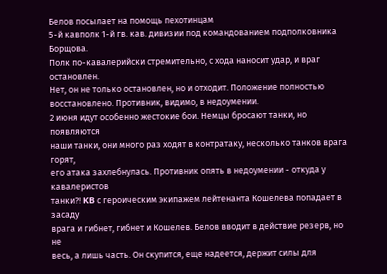Белов посылает на помощь пехотинцам
5-й кавполк 1-й гв. кав. дивизии под командованием подполковника Борщова.
Полк по-кавалерийски стремительно, с хода наносит удар, и враг остановлен.
Нет, он не только остановлен, но и отходит. Положение полностью
восстановлено. Противник, видимо, в недоумении.
2 июня идут особенно жестокие бои. Немцы бросают танки, но появляются
наши танки, они много раз ходят в контратаку, несколько танков врага горят,
его атака захлебнулась. Противник опять в недоумении - откуда у кавалеристов
танки?! KB с героическим экипажем лейтенанта Кошелева попадает в засаду
врага и гибнет, гибнет и Кошелев. Белов вводит в действие резерв, но не
весь, а лишь часть. Он скупится, еще надеется, держит силы для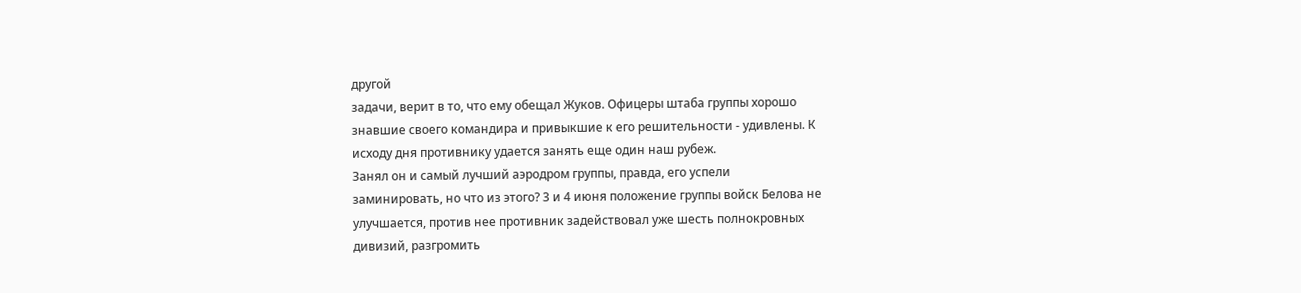другой
задачи, верит в то, что ему обещал Жуков. Офицеры штаба группы хорошо
знавшие своего командира и привыкшие к его решительности - удивлены. К
исходу дня противнику удается занять еще один наш рубеж.
Занял он и самый лучший аэродром группы, правда, его успели
заминировать, но что из этого? 3 и 4 июня положение группы войск Белова не
улучшается, против нее противник задействовал уже шесть полнокровных
дивизий, разгромить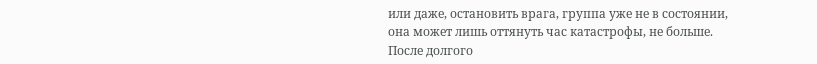или даже, остановить врага, группа уже не в состоянии,
она может лишь оттянуть час катастрофы, не больше.
После долгого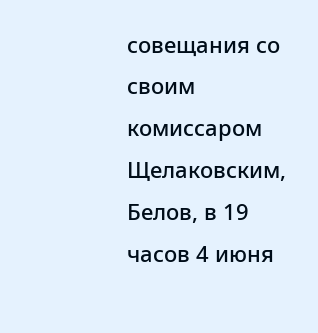совещания со своим комиссаром Щелаковским, Белов, в 19
часов 4 июня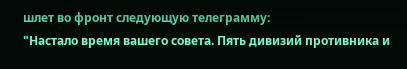шлет во фронт следующую телеграмму:
"Настало время вашего совета. Пять дивизий противника и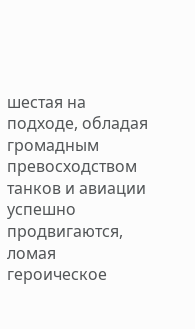шестая на
подходе, обладая громадным превосходством танков и авиации успешно
продвигаются, ломая героическое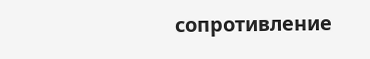сопротивление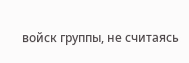войск группы, не считаясь